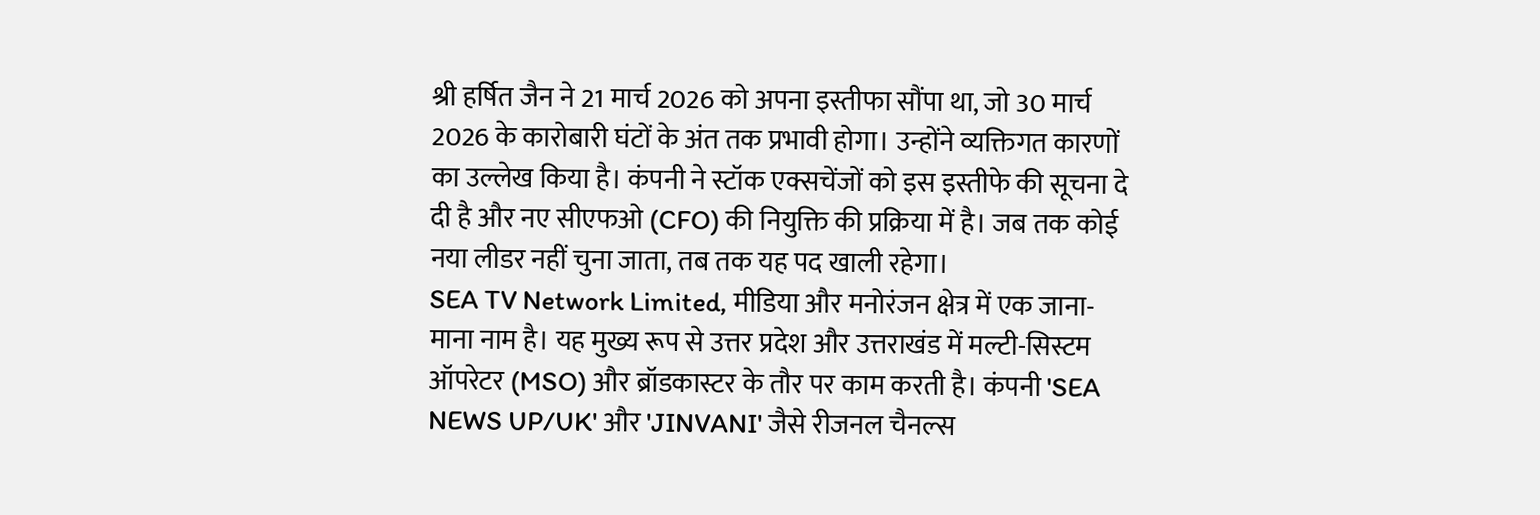श्री हर्षित जैन ने 21 मार्च 2026 को अपना इस्तीफा सौंपा था, जो 30 मार्च 2026 के कारोबारी घंटों के अंत तक प्रभावी होगा। उन्होंने व्यक्तिगत कारणों का उल्लेख किया है। कंपनी ने स्टॉक एक्सचेंजों को इस इस्तीफे की सूचना दे दी है और नए सीएफओ (CFO) की नियुक्ति की प्रक्रिया में है। जब तक कोई नया लीडर नहीं चुना जाता, तब तक यह पद खाली रहेगा।
SEA TV Network Limited, मीडिया और मनोरंजन क्षेत्र में एक जाना-माना नाम है। यह मुख्य रूप से उत्तर प्रदेश और उत्तराखंड में मल्टी-सिस्टम ऑपरेटर (MSO) और ब्रॉडकास्टर के तौर पर काम करती है। कंपनी 'SEA NEWS UP/UK' और 'JINVANI' जैसे रीजनल चैनल्स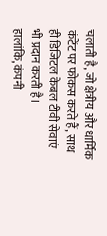चलाती है, जो क्षेत्रीय और धार्मिक कंटेंट पर फोकस करते हैं, साथ ही डिजिटल केबल टीवी सेवाएं भी प्रदान करती है।
हालांकि, कंपनी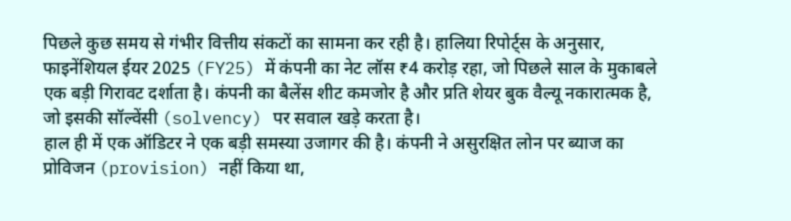पिछले कुछ समय से गंभीर वित्तीय संकटों का सामना कर रही है। हालिया रिपोर्ट्स के अनुसार, फाइनेंशियल ईयर 2025 (FY25) में कंपनी का नेट लॉस ₹4 करोड़ रहा, जो पिछले साल के मुकाबले एक बड़ी गिरावट दर्शाता है। कंपनी का बैलेंस शीट कमजोर है और प्रति शेयर बुक वैल्यू नकारात्मक है, जो इसकी सॉल्वेंसी (solvency) पर सवाल खड़े करता है।
हाल ही में एक ऑडिटर ने एक बड़ी समस्या उजागर की है। कंपनी ने असुरक्षित लोन पर ब्याज का प्रोविजन (provision) नहीं किया था,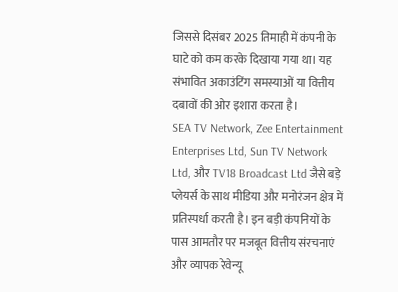जिससे दिसंबर 2025 तिमाही में कंपनी के घाटे को कम करके दिखाया गया था। यह संभावित अकाउंटिंग समस्याओं या वित्तीय दबावों की ओर इशारा करता है।
SEA TV Network, Zee Entertainment Enterprises Ltd, Sun TV Network Ltd, और TV18 Broadcast Ltd जैसे बड़े प्लेयर्स के साथ मीडिया और मनोरंजन क्षेत्र में प्रतिस्पर्धा करती है। इन बड़ी कंपनियों के पास आमतौर पर मजबूत वित्तीय संरचनाएं और व्यापक रेवेन्यू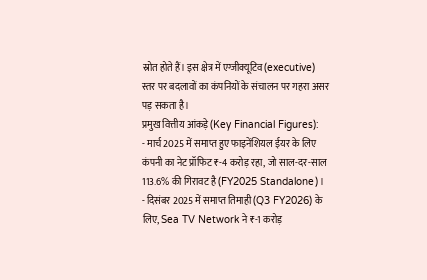स्रोत होते हैं। इस क्षेत्र में एग्जीक्यूटिव (executive) स्तर पर बदलावों का कंपनियों के संचालन पर गहरा असर पड़ सकता है।
प्रमुख वित्तीय आंकड़े (Key Financial Figures):
- मार्च 2025 में समाप्त हुए फाइनेंशियल ईयर के लिए कंपनी का नेट प्रॉफिट ₹-4 करोड़ रहा, जो साल-दर-साल 113.6% की गिरावट है (FY2025 Standalone)।
- दिसंबर 2025 में समाप्त तिमाही (Q3 FY2026) के लिए, Sea TV Network ने ₹-1 करोड़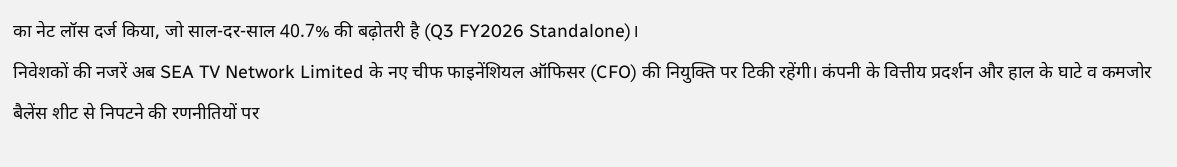का नेट लॉस दर्ज किया, जो साल-दर-साल 40.7% की बढ़ोतरी है (Q3 FY2026 Standalone)।
निवेशकों की नजरें अब SEA TV Network Limited के नए चीफ फाइनेंशियल ऑफिसर (CFO) की नियुक्ति पर टिकी रहेंगी। कंपनी के वित्तीय प्रदर्शन और हाल के घाटे व कमजोर बैलेंस शीट से निपटने की रणनीतियों पर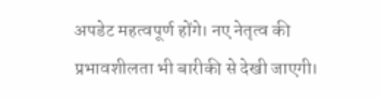अपडेट महत्वपूर्ण होंगे। नए नेतृत्व की प्रभावशीलता भी बारीकी से देखी जाएगी।